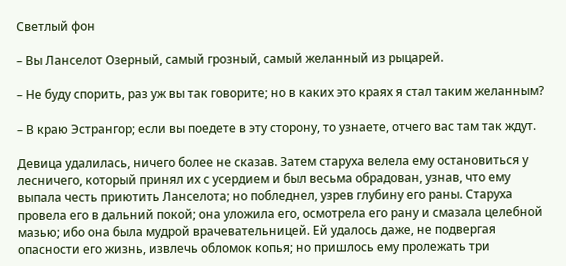Светлый фон

– Вы Ланселот Озерный, самый грозный, самый желанный из рыцарей.

– Не буду спорить, раз уж вы так говорите; но в каких это краях я стал таким желанным?

– В краю Эстрангор; если вы поедете в эту сторону, то узнаете, отчего вас там так ждут.

Девица удалилась, ничего более не сказав. Затем старуха велела ему остановиться у лесничего, который принял их с усердием и был весьма обрадован, узнав, что ему выпала честь приютить Ланселота; но побледнел, узрев глубину его раны. Старуха провела его в дальний покой; она уложила его, осмотрела его рану и смазала целебной мазью; ибо она была мудрой врачевательницей. Ей удалось даже, не подвергая опасности его жизнь, извлечь обломок копья; но пришлось ему пролежать три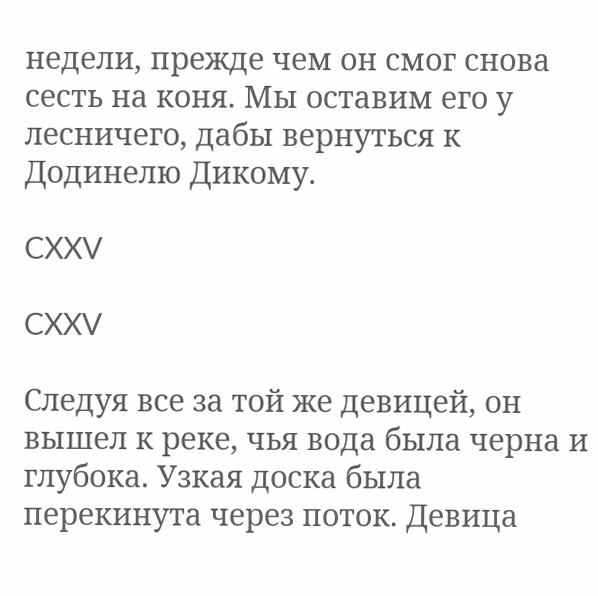недели, прежде чем он смог снова сесть на коня. Мы оставим его у лесничего, дабы вернуться к Додинелю Дикому.

CXXV

CXXV

Следуя все за той же девицей, он вышел к реке, чья вода была черна и глубока. Узкая доска была перекинута через поток. Девица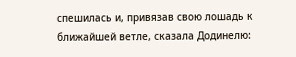спешилась и, привязав свою лошадь к ближайшей ветле, сказала Додинелю: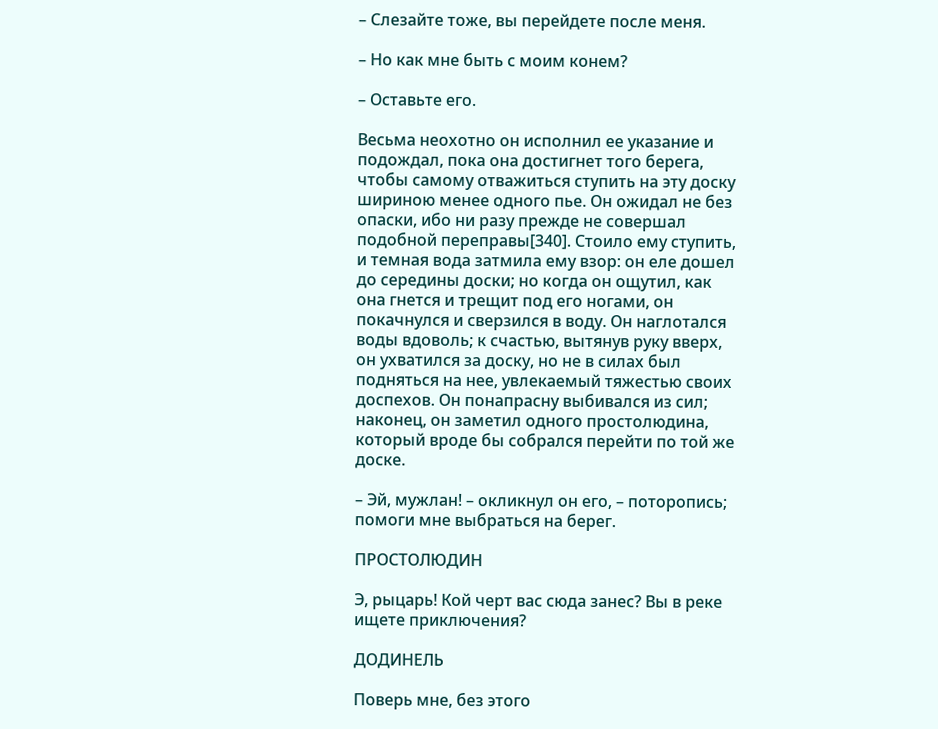– Слезайте тоже, вы перейдете после меня.

– Но как мне быть с моим конем?

– Оставьте его.

Весьма неохотно он исполнил ее указание и подождал, пока она достигнет того берега, чтобы самому отважиться ступить на эту доску шириною менее одного пье. Он ожидал не без опаски, ибо ни разу прежде не совершал подобной переправы[340]. Стоило ему ступить, и темная вода затмила ему взор: он еле дошел до середины доски; но когда он ощутил, как она гнется и трещит под его ногами, он покачнулся и сверзился в воду. Он наглотался воды вдоволь; к счастью, вытянув руку вверх, он ухватился за доску, но не в силах был подняться на нее, увлекаемый тяжестью своих доспехов. Он понапрасну выбивался из сил; наконец, он заметил одного простолюдина, который вроде бы собрался перейти по той же доске.

– Эй, мужлан! – окликнул он его, – поторопись; помоги мне выбраться на берег.

ПРОСТОЛЮДИН

Э, рыцарь! Кой черт вас сюда занес? Вы в реке ищете приключения?

ДОДИНЕЛЬ

Поверь мне, без этого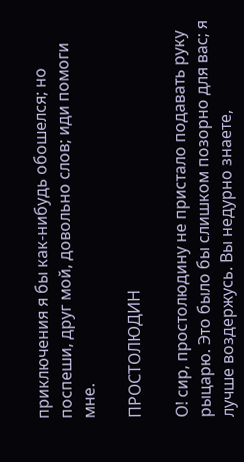приключения я бы как-нибудь обошелся; но поспеши, друг мой, довольно слов; иди помоги мне.

ПРОСТОЛЮДИН

О! сир, простолюдину не пристало подавать руку рыцарю. Это было бы слишком позорно для вас; я лучше воздержусь. Вы недурно знаете,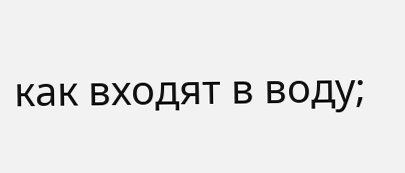как входят в воду;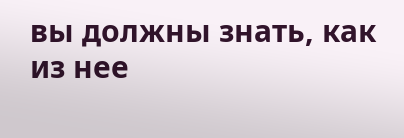вы должны знать, как из нее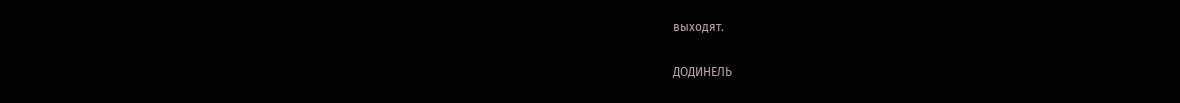выходят.

ДОДИНЕЛЬ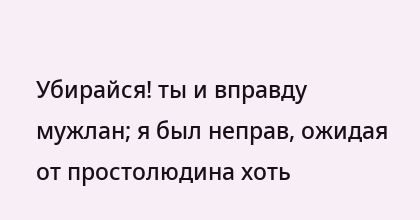Убирайся! ты и вправду мужлан; я был неправ, ожидая от простолюдина хоть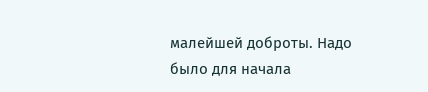малейшей доброты. Надо было для начала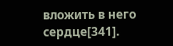вложить в него сердце[341].